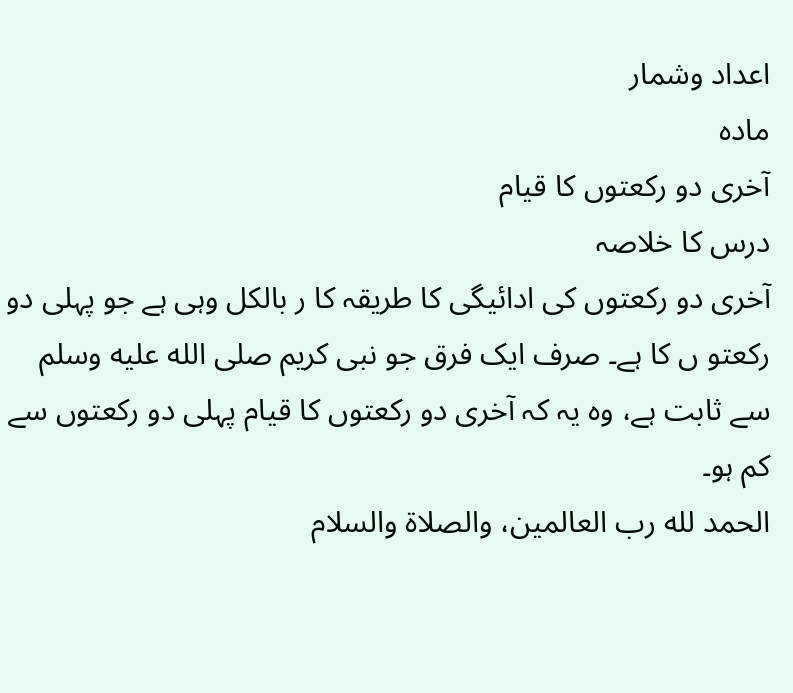اعداد وشمار
مادہ
آخری دو رکعتوں کا قیام
درس کا خلاصہ
آخری دو رکعتوں کی ادائیگی کا طریقہ کا ر بالکل وہی ہے جو پہلی دو رکعتو ں کا ہے۔ صرف ایک فرق جو نبی کریم صلى الله عليه وسلم سے ثابت ہے، وہ یہ کہ آخری دو رکعتوں کا قیام پہلی دو رکعتوں سے کم ہو۔
الحمد لله رب العالمين، والصلاة والسلام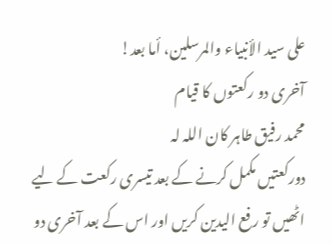على سيد الأنبياء والمرسلين، أما بعد!
آخری دو رکعتوں کا قیام
محمد رفیق طاہر کان اللہ لہ
دورکعتیں مکمل کرنے کے بعد تیسری رکعت کے لیے اٹھیں تو رفع الیدین کریں اور اس کے بعد آخری دو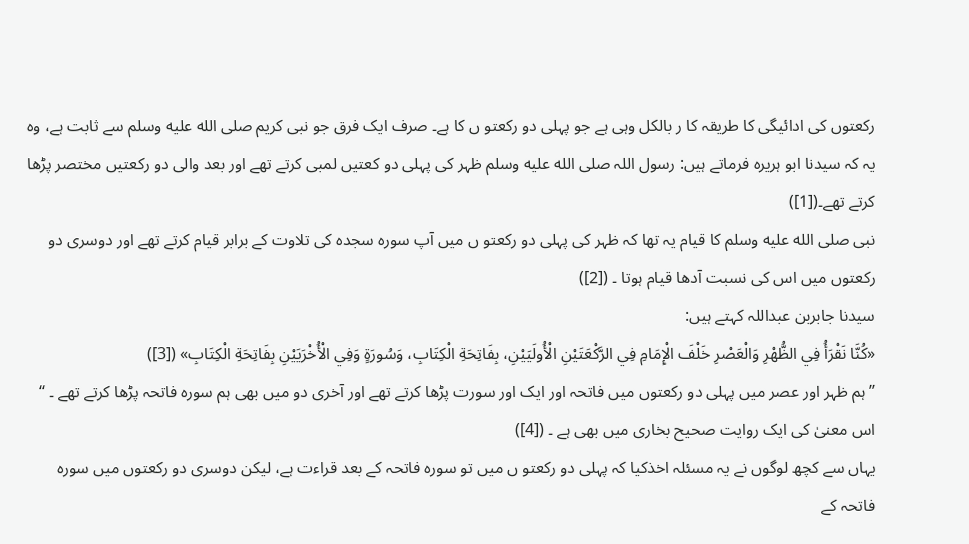رکعتوں کی ادائیگی کا طریقہ کا ر بالکل وہی ہے جو پہلی دو رکعتو ں کا ہے۔ صرف ایک فرق جو نبی کریم صلى الله عليه وسلم سے ثابت ہے، وہ یہ کہ سیدنا ابو ہریرہ فرماتے ہیں: رسول اللہ صلى الله عليه وسلم ظہر کی پہلی دو کعتیں لمبی کرتے تھے اور بعد والی دو رکعتیں مختصر پڑھا کرتے تھے۔([1])
نبی صلى الله عليه وسلم کا قیام یہ تھا کہ ظہر کی پہلی دو رکعتو ں میں آپ سورہ سجدہ کی تلاوت کے برابر قیام کرتے تھے اور دوسری دو رکعتوں میں اس کی نسبت آدھا قیام ہوتا ۔ ([2])
سیدنا جابربن عبداللہ کہتے ہیں:
«كُنَّا نَقْرَأُ فِي الظُّهْرِ وَالْعَصْرِ خَلْفَ الْإِمَامِ فِي الرَّكْعَتَيْنِ الْأُولَيَيْنِ، بِفَاتِحَةِ الْكِتَابِ، وَسُورَةٍ وَفِي الْأُخْرَيَيْنِ بِفَاتِحَةِ الْكِتَابِ» ([3])
’’ہم ظہر اور عصر میں پہلی دو رکعتوں میں فاتحہ اور ایک اور سورت پڑھا کرتے تھے اور آخری دو میں بھی ہم سورہ فاتحہ پڑھا کرتے تھے ۔ ‘‘
اس معنیٰ کی ایک روایت صحیح بخاری میں بھی ہے ۔ ([4])
یہاں سے کچھ لوگوں نے یہ مسئلہ اخذکیا کہ پہلی دو رکعتو ں میں تو سورہ فاتحہ کے بعد قراءت ہے، لیکن دوسری دو رکعتوں میں سورہ فاتحہ کے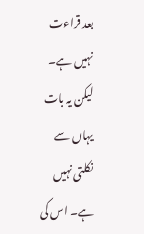بعد قراءت نہیں ہے۔
لیکن یہ بات یہاں سے نکلتی نہیں ہے۔ اس کی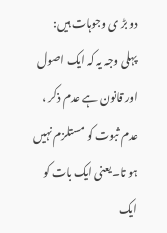دو بڑ ی وجوہات ہیں:
پہلی وجہ یہ کہ ایک اصول اور قانون ہے عدم ذکر ، عدم ثبوت کو مستلزم نہیں ہو تا۔یعنی ایک بات کو ایک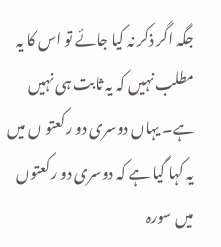جگہ اگر ذکر نہ کیا جائے تو اس کا یہ مطلب نہیں کہ یہ ثابت ہی نہیں ہے۔ یہاں دوسری دو رکعتو ں میں یہ کہا گیا ہے کہ دوسری دو رکعتوں میں سورہ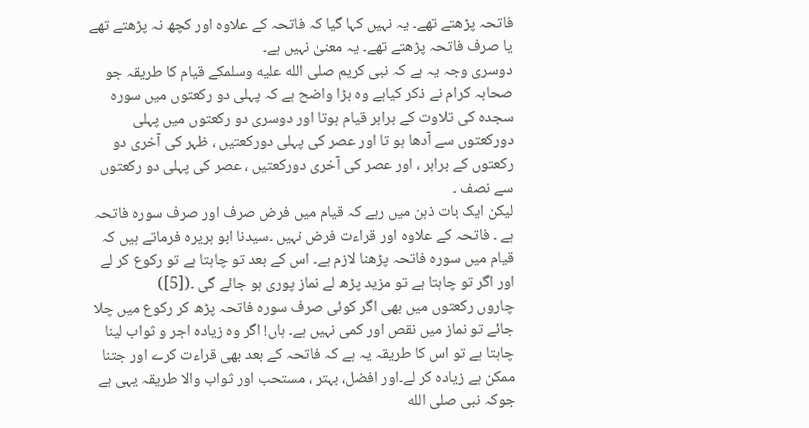فاتحہ پڑھتے تھے۔ یہ نہیں کہا گیا کہ فاتحہ کے علاوہ اور کچھ نہ پڑھتے تھے یا صرف فاتحہ پڑھتے تھے۔ یہ معنیٰ نہیں ہے۔
دوسری وجہ یہ ہے کہ نبی کریم صلى الله عليه وسلمکے قیام کا طریقہ جو صحابہ کرام نے ذکر کیاہے وہ بڑا واضح ہے کہ پہلی دو رکعتوں میں سورہ سجدہ کی تلاوت کے برابر قیام ہوتا اور دوسری دو رکعتوں میں پہلی دورکعتوں سے آدھا ہو تا اور عصر کی پہلی دورکعتیں ، ظہر کی آخری دو رکعتوں کے برابر ، اور عصر کی آخری دورکعتیں ، عصر کی پہلی دو رکعتوں سے نصف ۔
لیکن ایک بات ذہن میں رہے کہ قیام میں فرض صرف اور صرف سورہ فاتحہ ہے ۔ فاتحہ کے علاوہ اور قراءت فرض نہیں ۔سیدنا ابو ہریرہ فرماتے ہیں کہ قیام میں سورہ فاتحہ پڑھنا لازم ہے۔ اس کے بعد تو چاہتا ہے تو رکوع کر لے اور اگر تو چاہتا ہے تو مزید پڑھ لے نماز پوری ہو جائے گی ۔([5])
چاروں رکعتوں میں بھی اگر کوئی صرف سورہ فاتحہ پڑھ کر رکوع میں چلا جائے تو نماز میں نقص اور کمی نہیں ہے۔ ہاں! اگر وہ زیادہ اجر و ثواب لینا چاہتا ہے تو اس کا طریقہ یہ ہے کہ فاتحہ کے بعد بھی قراءت کرے اور جتنا ممکن ہے زیادہ کر لے۔اور افضل، بہتر ، مستحب اور ثواب والا طریقہ یہی ہے جوکہ نبی صلى الله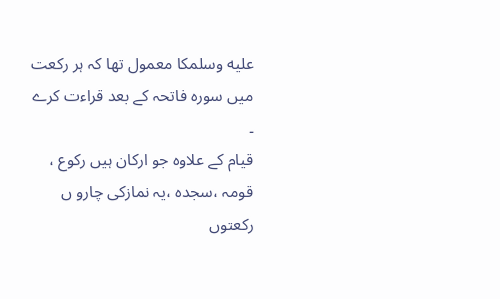عليه وسلمکا معمول تھا کہ ہر رکعت میں سورہ فاتحہ کے بعد قراءت کرے ۔
قیام کے علاوہ جو ارکان ہیں رکوع ، قومہ ،سجدہ ،یہ نمازکی چارو ں رکعتوں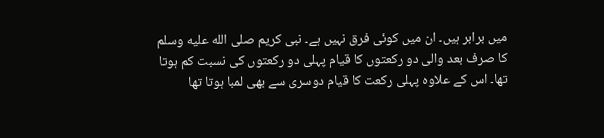میں برابر ہیں۔ ان میں کوئی فرق نہیں ہے۔ نبی کریم صلى الله عليه وسلم کا صرف بعد والی دو رکعتوں کا قیام پہلی دو رکعتوں کی نسبت کم ہوتا تھا۔ اس کے علاوہ پہلی رکعت کا قیام دوسری سے بھی لمبا ہوتا تھا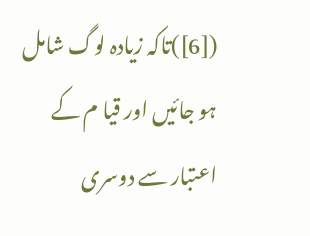([6])تاکہ زیادہ لوگ شامل ہو جائیں اور قیا م کے اعتبار سے دوسری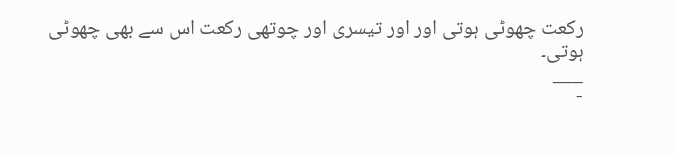رکعت چھوٹی ہوتی اور اور تیسری اور چوتھی رکعت اس سے بھی چھوٹی ہوتی۔
___
-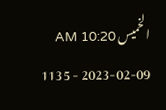الخميس AM 10:20
2023-02-09 - 1135